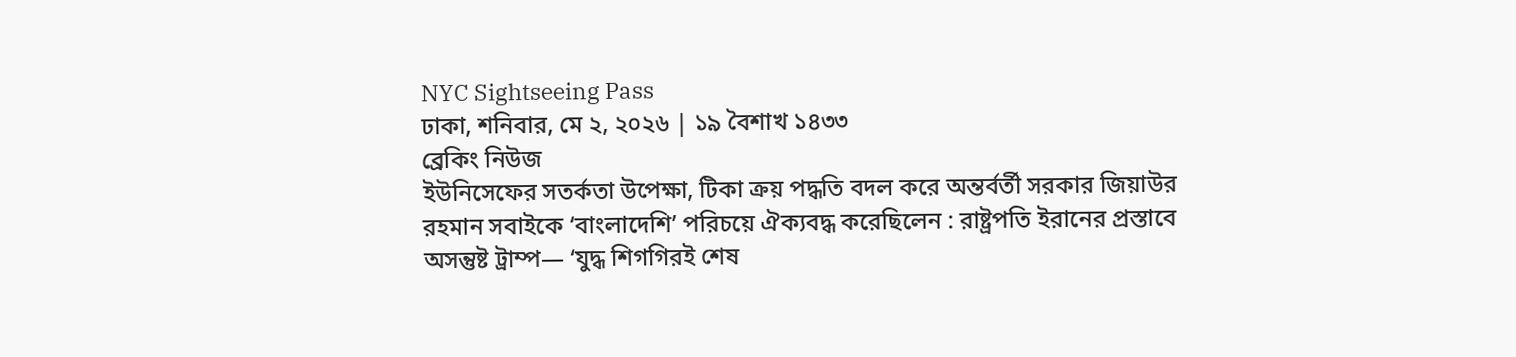NYC Sightseeing Pass
ঢাকা, শনিবার, মে ২, ২০২৬ | ১৯ বৈশাখ ১৪৩৩
ব্রেকিং নিউজ
ইউনিসেফের সতর্কতা উপেক্ষা, টিকা ক্রয় পদ্ধতি বদল করে অন্তর্বর্তী সরকার জিয়াউর রহমান সবাইকে ‘বাংলাদেশি’ পরিচয়ে ঐক্যবদ্ধ করেছিলেন : রাষ্ট্রপতি ইরানের প্রস্তাবে অসন্তুষ্ট ট্রাম্প— ‘যুদ্ধ শিগগিরই শেষ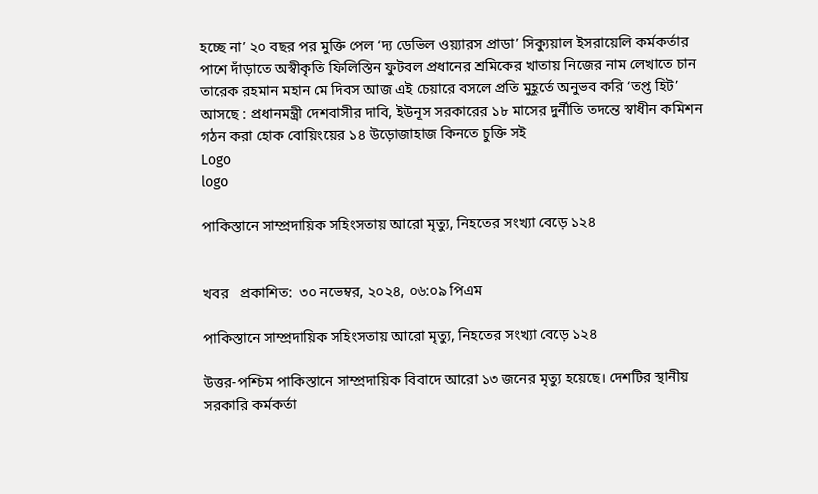হচ্ছে না’ ২০ বছর পর মুক্তি পেল ‘দ্য ডেভিল ওয়্যারস প্রাডা’ সিক্যুয়াল ইসরায়েলি কর্মকর্তার পাশে দাঁড়াতে অস্বীকৃতি ফিলিস্তিন ফুটবল প্রধানের শ্রমিকের খাতায় নিজের নাম লেখাতে চান তারেক রহমান মহান মে দিবস আজ এই চেয়ারে বসলে প্রতি মুহূর্তে অনুভব করি ‘তপ্ত হিট’ আসছে : প্রধানমন্ত্রী দেশবাসীর দাবি, ইউনূস সরকারের ১৮ মাসের দুর্নীতি তদন্তে স্বাধীন কমিশন গঠন করা হোক বোয়িংয়ের ১৪ উড়োজাহাজ কিনতে চুক্তি সই
Logo
logo

পাকিস্তানে সাম্প্রদায়িক সহিংসতায় আরো মৃত্যু, নিহতের সংখ্যা বেড়ে ১২৪


খবর   প্রকাশিত:  ৩০ নভেম্বর, ২০২৪, ০৬:০৯ পিএম

পাকিস্তানে সাম্প্রদায়িক সহিংসতায় আরো মৃত্যু, নিহতের সংখ্যা বেড়ে ১২৪

উত্তর-পশ্চিম পাকিস্তানে সাম্প্রদায়িক বিবাদে আরো ১৩ জনের মৃত্যু হয়েছে। দেশটির স্থানীয় সরকারি কর্মকর্তা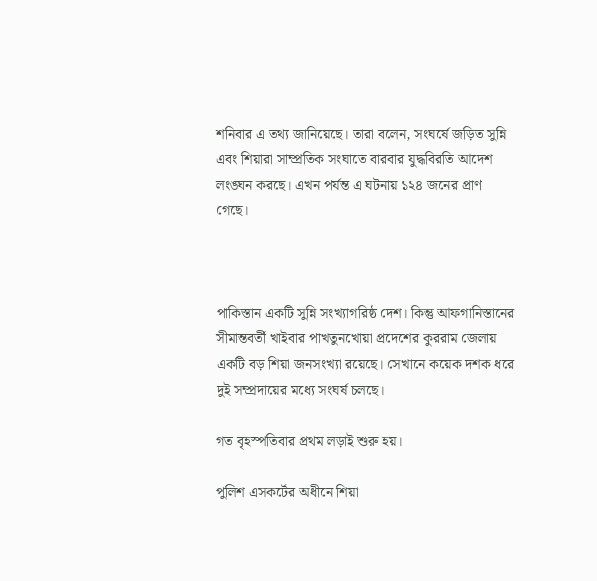শনিবার এ তথ্য জানিয়েছে। তারা বলেন, সংঘর্ষে জড়িত সুন্নি এবং শিয়ারা সাম্প্রতিক সংঘাতে বারবার যুদ্ধবিরতি আদেশ লংঙ্ঘন করছে। এখন পর্যন্ত এ ঘটনায় ১২৪ জনের প্রাণ গেছে।



পাকিস্তান একটি সুন্নি সংখ্যাগরিষ্ঠ দেশ। কিন্তু আফগানিস্তানের সীমান্তবর্তী খাইবার পাখতুনখোয়া প্রদেশের কুররাম জেলায় একটি বড় শিয়া জনসংখ্যা রয়েছে। সেখানে কয়েক দশক ধরে দুই সম্প্রদায়ের মধ্যে সংঘর্ষ চলছে।

গত বৃহস্পতিবার প্রথম লড়াই শুরু হয়।

পুলিশ এসকর্টের অধীনে শিয়া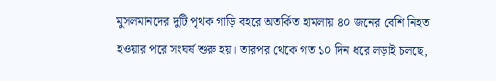মুসলমানদের দুটি পৃথক গাড়ি বহরে অতর্কিত হামলায় ৪০ জনের বেশি নিহত হওয়ার পরে সংঘর্ষ শুরু হয়। তারপর থেকে গত ১০ দিন ধরে লড়াই চলছে,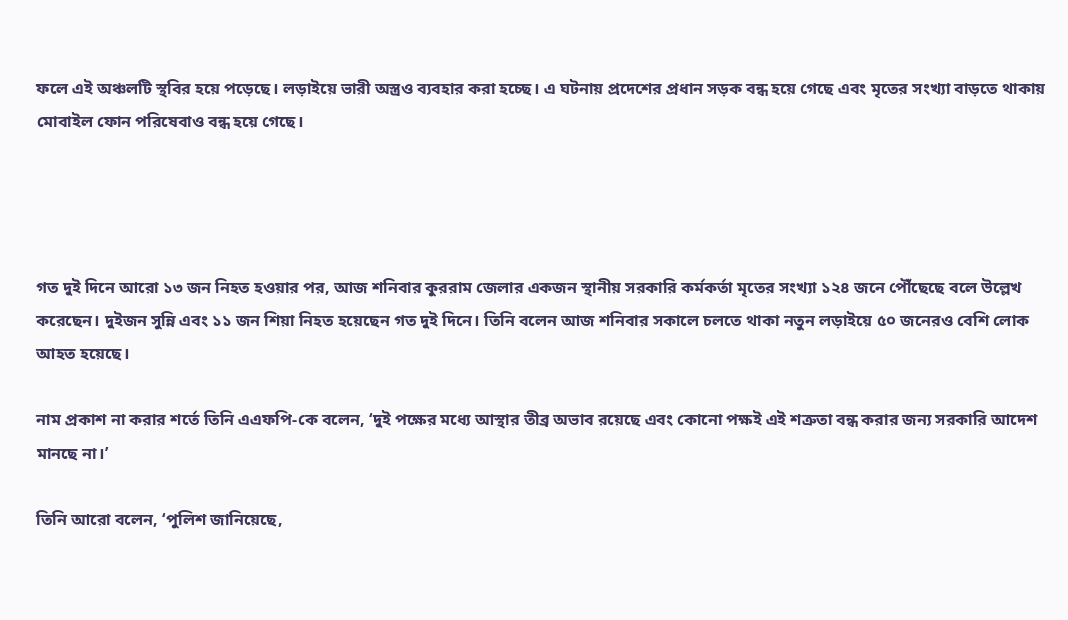ফলে এই অঞ্চলটি স্থবির হয়ে পড়েছে। লড়াইয়ে ভারী অস্ত্রও ব্যবহার করা হচ্ছে। এ ঘটনায় প্রদেশের প্রধান সড়ক বন্ধ হয়ে গেছে এবং মৃতের সংখ্যা বাড়তে থাকায় মোবাইল ফোন পরিষেবাও বন্ধ হয়ে গেছে।




গত দুই দিনে আরো ১৩ জন নিহত হওয়ার পর, আজ শনিবার কুররাম জেলার একজন স্থানীয় সরকারি কর্মকর্তা মৃতের সংখ্যা ১২৪ জনে পৌঁছেছে বলে উল্লেখ করেছেন। দুইজন সুন্নি এবং ১১ জন শিয়া নিহত হয়েছেন গত দুই দিনে। তিনি বলেন আজ শনিবার সকালে চলতে থাকা নতুন লড়াইয়ে ৫০ জনেরও বেশি লোক আহত হয়েছে।

নাম প্রকাশ না করার শর্তে তিনি এএফপি-কে বলেন, ‘দুই পক্ষের মধ্যে আস্থার তীব্র অভাব রয়েছে এবং কোনো পক্ষই এই শত্রুতা বন্ধ করার জন্য সরকারি আদেশ মানছে না।’

তিনি আরো বলেন, ‘পুলিশ জানিয়েছে,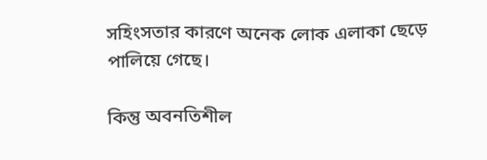সহিংসতার কারণে অনেক লোক এলাকা ছেড়ে পালিয়ে গেছে।

কিন্তু অবনতিশীল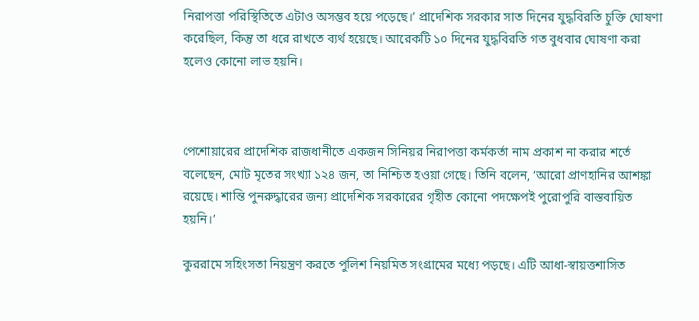নিরাপত্তা পরিস্থিতিতে এটাও অসম্ভব হয়ে পড়েছে।’ প্রাদেশিক সরকার সাত দিনের যুদ্ধবিরতি চুক্তি ঘোষণা করেছিল, কিন্তু তা ধরে রাখতে ব্যর্থ হয়েছে। আরেকটি ১০ দিনের যুদ্ধবিরতি গত বুধবার ঘোষণা করা হলেও কোনো লাভ হয়নি।



পেশোয়ারের প্রাদেশিক রাজধানীতে একজন সিনিয়র নিরাপত্তা কর্মকর্তা নাম প্রকাশ না করার শর্তে বলেছেন, মোট মৃতের সংখ্যা ১২৪ জন, তা নিশ্চিত হওয়া গেছে। তিনি বলেন, ‘আরো প্রাণহানির আশঙ্কা রয়েছে। শান্তি পুনরুদ্ধারের জন্য প্রাদেশিক সরকারের গৃহীত কোনো পদক্ষেপই পুরোপুরি বাস্তবায়িত হয়নি।’

কুররামে সহিংসতা নিয়ন্ত্রণ করতে পুলিশ নিয়মিত সংগ্রামের মধ্যে পড়ছে। এটি আধা-স্বায়ত্তশাসিত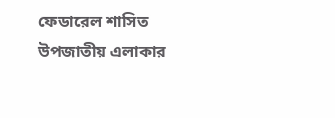ফেডারেল শাসিত উপজাতীয় এলাকার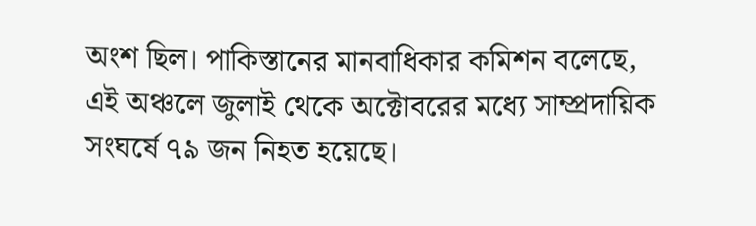অংশ ছিল। পাকিস্তানের মানবাধিকার কমিশন বলেছে, এই অঞ্চলে জুলাই থেকে অক্টোবরের মধ্যে সাম্প্রদায়িক সংঘর্ষে ৭৯ জন নিহত হয়েছে।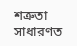শত্রুতা সাধারণত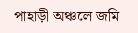পাহাড়ী অঞ্চলে জমি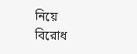নিয়ে বিরোধ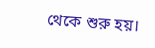থেকে শুরু হয়।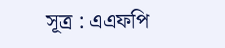সূত্র : এএফপি